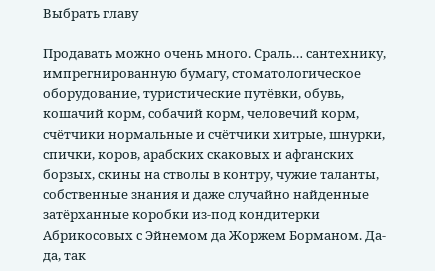Выбрать главу

Продавать можно очень много. Сраль… сантехнику, импрегнированную бумагу, стоматологическое оборудование, туристические путёвки, обувь, кошачий корм, собачий корм, человечий корм, счётчики нормальные и счётчики хитрые, шнурки, спички, коров, арабских скаковых и афганских борзых, скины на стволы в контру, чужие таланты, собственные знания и даже случайно найденные затёрханные коробки из-под кондитерки Абрикосовых с Эйнемом да Жоржем Борманом. Да-да, так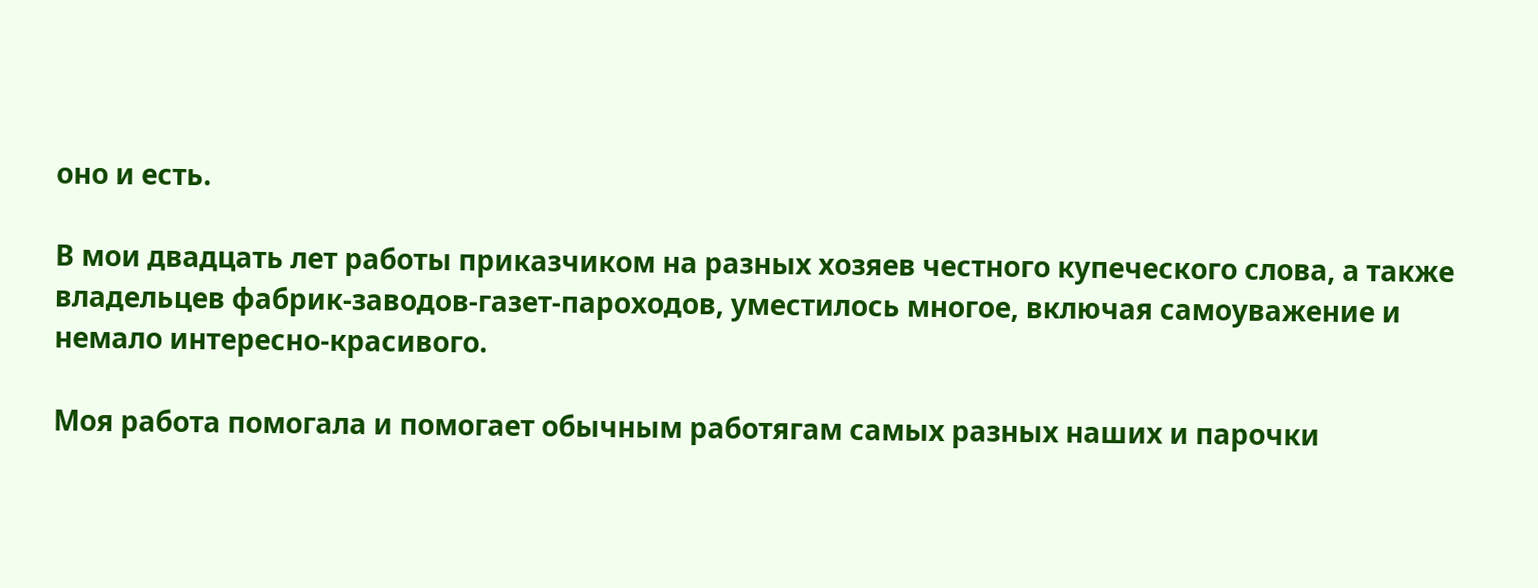оно и есть.

В мои двадцать лет работы приказчиком на разных хозяев честного купеческого слова, а также владельцев фабрик-заводов-газет-пароходов, уместилось многое, включая самоуважение и немало интересно-красивого.

Моя работа помогала и помогает обычным работягам самых разных наших и парочки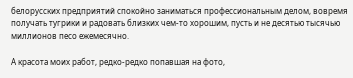белорусских предприятий спокойно заниматься профессиональным делом, вовремя получать тугрики и радовать близких чем-то хорошим, пусть и не десятью тысячью миллионов песо ежемесячно.

А красота моих работ, редко-редко попавшая на фото,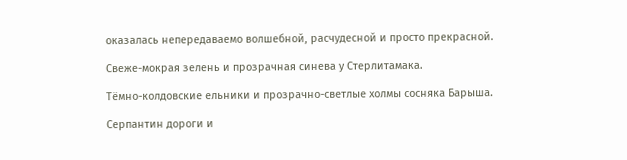оказалась непередаваемо волшебной, расчудесной и просто прекрасной.

Свеже-мокрая зелень и прозрачная синева у Стерлитамака.

Тёмно-колдовские ельники и прозрачно-светлые холмы сосняка Барыша.

Серпантин дороги и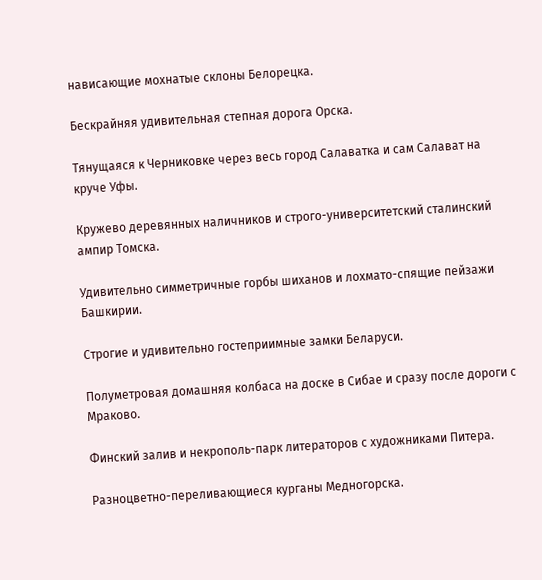нависающие мохнатые склоны Белорецка.

Бескрайняя удивительная степная дорога Орска.

Тянущаяся к Черниковке через весь город Салаватка и сам Салават на круче Уфы.

Кружево деревянных наличников и строго-университетский сталинский ампир Томска.

Удивительно симметричные горбы шиханов и лохмато-спящие пейзажи Башкирии.

Строгие и удивительно гостеприимные замки Беларуси.

Полуметровая домашняя колбаса на доске в Сибае и сразу после дороги с Мраково.

Финский залив и некрополь-парк литераторов с художниками Питера.

Разноцветно-переливающиеся курганы Медногорска.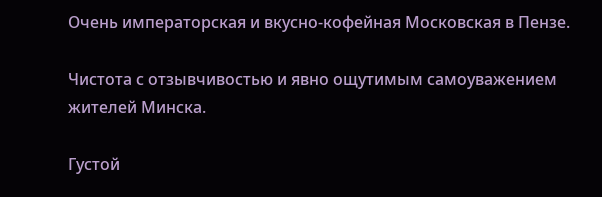Очень императорская и вкусно-кофейная Московская в Пензе.

Чистота с отзывчивостью и явно ощутимым самоуважением жителей Минска.

Густой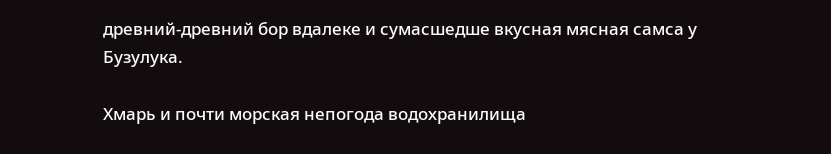древний-древний бор вдалеке и сумасшедше вкусная мясная самса у Бузулука.

Хмарь и почти морская непогода водохранилища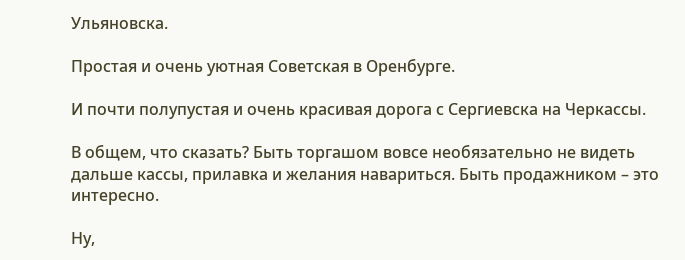Ульяновска.

Простая и очень уютная Советская в Оренбурге.

И почти полупустая и очень красивая дорога с Сергиевска на Черкассы.

В общем, что сказать? Быть торгашом вовсе необязательно не видеть дальше кассы, прилавка и желания навариться. Быть продажником – это интересно.

Ну,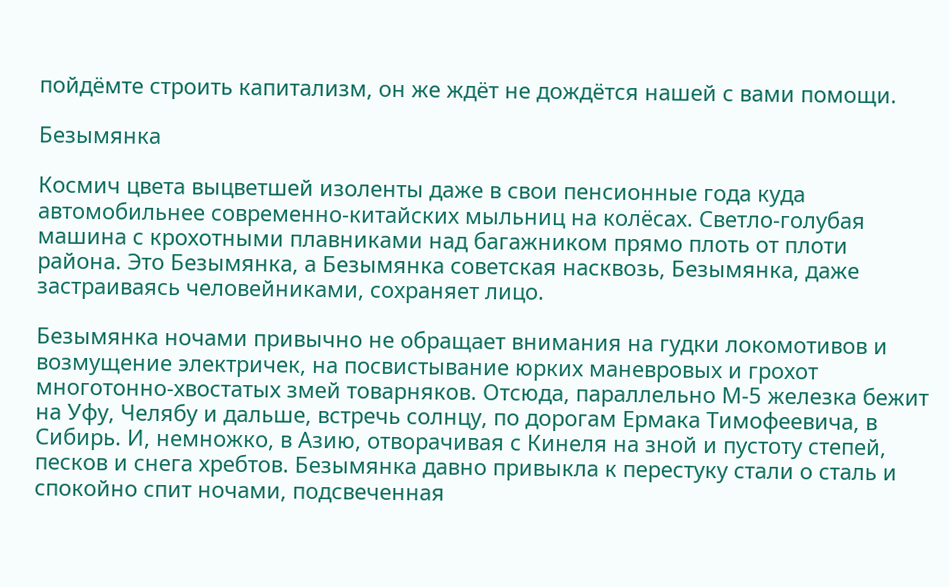пойдёмте строить капитализм, он же ждёт не дождётся нашей с вами помощи.

Безымянка

Космич цвета выцветшей изоленты даже в свои пенсионные года куда автомобильнее современно-китайских мыльниц на колёсах. Светло-голубая машина с крохотными плавниками над багажником прямо плоть от плоти района. Это Безымянка, а Безымянка советская насквозь, Безымянка, даже застраиваясь человейниками, сохраняет лицо.

Безымянка ночами привычно не обращает внимания на гудки локомотивов и возмущение электричек, на посвистывание юрких маневровых и грохот многотонно-хвостатых змей товарняков. Отсюда, параллельно М-5 железка бежит на Уфу, Челябу и дальше, встречь солнцу, по дорогам Ермака Тимофеевича, в Сибирь. И, немножко, в Азию, отворачивая с Кинеля на зной и пустоту степей, песков и снега хребтов. Безымянка давно привыкла к перестуку стали о сталь и спокойно спит ночами, подсвеченная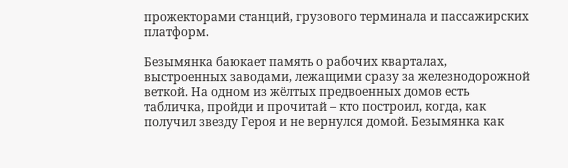прожекторами станций, грузового терминала и пассажирских платформ.

Безымянка баюкает память о рабочих кварталах, выстроенных заводами, лежащими сразу за железнодорожной веткой. На одном из жёлтых предвоенных домов есть табличка, пройди и прочитай – кто построил, когда, как получил звезду Героя и не вернулся домой. Безымянка как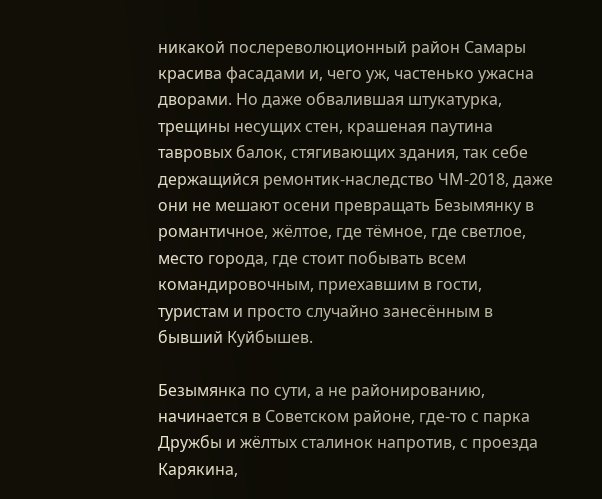никакой послереволюционный район Самары красива фасадами и, чего уж, частенько ужасна дворами. Но даже обвалившая штукатурка, трещины несущих стен, крашеная паутина тавровых балок, стягивающих здания, так себе держащийся ремонтик-наследство ЧМ-2018, даже они не мешают осени превращать Безымянку в романтичное, жёлтое, где тёмное, где светлое, место города, где стоит побывать всем командировочным, приехавшим в гости, туристам и просто случайно занесённым в бывший Куйбышев.

Безымянка по сути, а не районированию, начинается в Советском районе, где-то с парка Дружбы и жёлтых сталинок напротив, с проезда Карякина,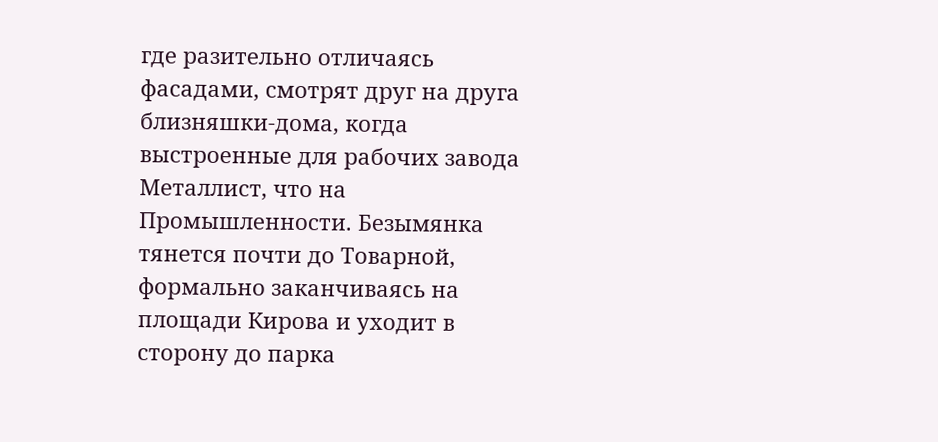где разительно отличаясь фасадами, смотрят друг на друга близняшки-дома, когда выстроенные для рабочих завода Металлист, что на Промышленности. Безымянка тянется почти до Товарной, формально заканчиваясь на площади Кирова и уходит в сторону до парка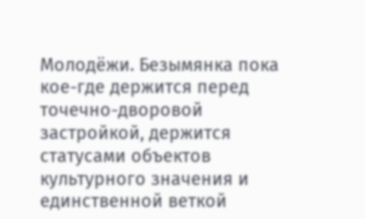Молодёжи. Безымянка пока кое-где держится перед точечно-дворовой застройкой, держится статусами объектов культурного значения и единственной веткой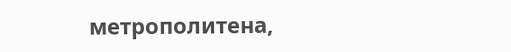метрополитена,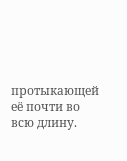протыкающей её почти во всю длину.